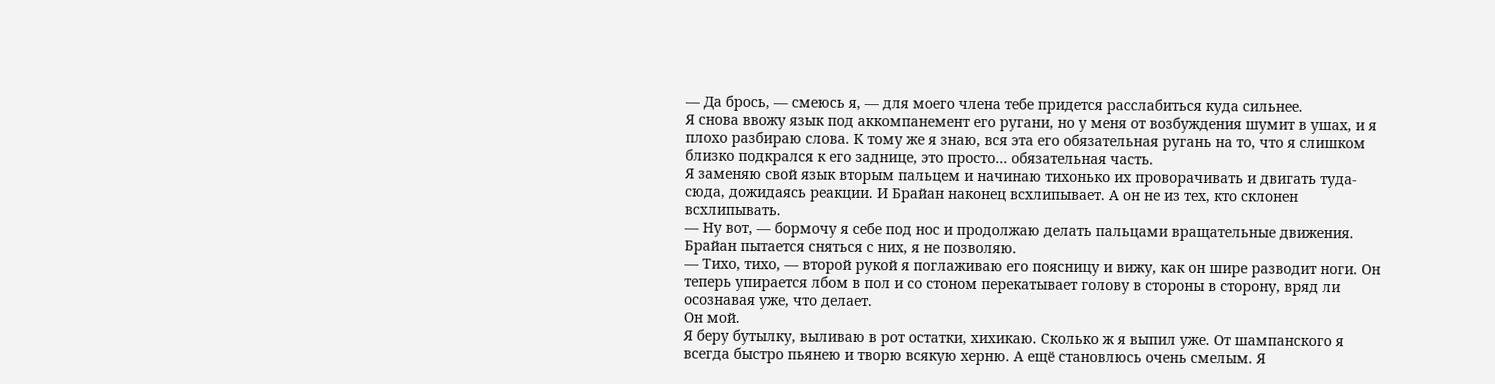— Да брось, — смеюсь я, — для моего члена тебе придется расслабиться куда сильнее.
Я снова ввожу язык под аккомпанемент его ругани, но у меня от возбуждения шумит в ушах, и я плохо разбираю слова. К тому же я знаю, вся эта его обязательная ругань на то, что я слишком близко подкрался к его заднице, это просто… обязательная часть.
Я заменяю свой язык вторым пальцем и начинаю тихонько их проворачивать и двигать туда-сюда, дожидаясь реакции. И Брайан наконец всхлипывает. А он не из тех, кто склонен всхлипывать.
— Ну вот, — бормочу я себе под нос и продолжаю делать пальцами вращательные движения. Брайан пытается сняться с них, я не позволяю.
— Тихо, тихо, — второй рукой я поглаживаю его поясницу и вижу, как он шире разводит ноги. Он теперь упирается лбом в пол и со стоном перекатывает голову в стороны в сторону, вряд ли осознавая уже, что делает.
Он мой.
Я беру бутылку, выливаю в рот остатки, хихикаю. Сколько ж я выпил уже. От шампанского я всегда быстро пьянею и творю всякую херню. А ещё становлюсь очень смелым. Я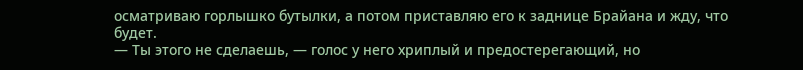осматриваю горлышко бутылки, а потом приставляю его к заднице Брайана и жду, что будет.
— Ты этого не сделаешь, — голос у него хриплый и предостерегающий, но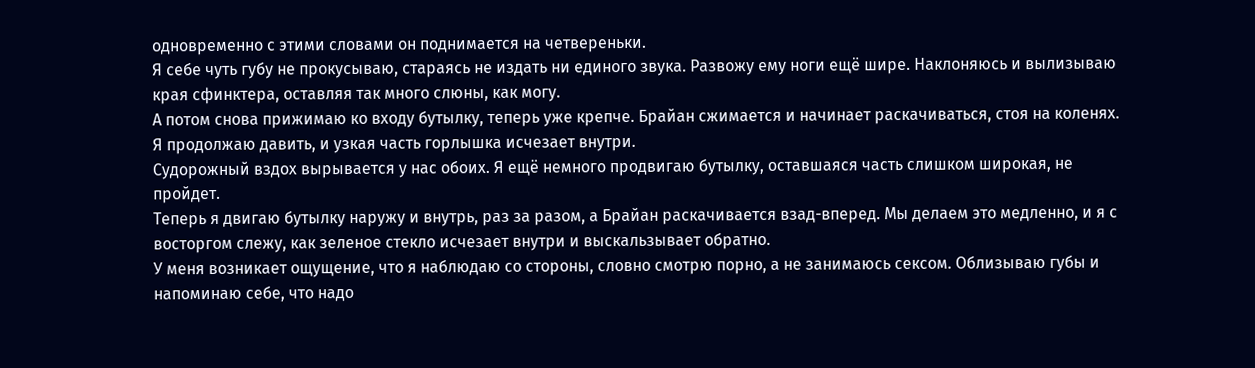одновременно с этими словами он поднимается на четвереньки.
Я себе чуть губу не прокусываю, стараясь не издать ни единого звука. Развожу ему ноги ещё шире. Наклоняюсь и вылизываю края сфинктера, оставляя так много слюны, как могу.
А потом снова прижимаю ко входу бутылку, теперь уже крепче. Брайан сжимается и начинает раскачиваться, стоя на коленях. Я продолжаю давить, и узкая часть горлышка исчезает внутри.
Судорожный вздох вырывается у нас обоих. Я ещё немного продвигаю бутылку, оставшаяся часть слишком широкая, не пройдет.
Теперь я двигаю бутылку наружу и внутрь, раз за разом, а Брайан раскачивается взад-вперед. Мы делаем это медленно, и я с восторгом слежу, как зеленое стекло исчезает внутри и выскальзывает обратно.
У меня возникает ощущение, что я наблюдаю со стороны, словно смотрю порно, а не занимаюсь сексом. Облизываю губы и напоминаю себе, что надо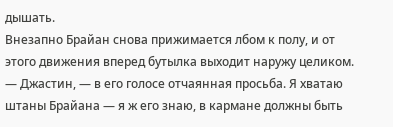дышать.
Внезапно Брайан снова прижимается лбом к полу, и от этого движения вперед бутылка выходит наружу целиком.
— Джастин, — в его голосе отчаянная просьба. Я хватаю штаны Брайана — я ж его знаю, в кармане должны быть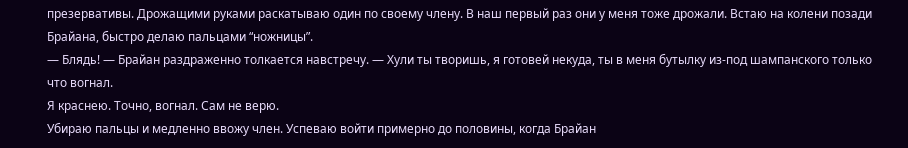презервативы. Дрожащими руками раскатываю один по своему члену. В наш первый раз они у меня тоже дрожали. Встаю на колени позади Брайана, быстро делаю пальцами “ножницы”.
— Блядь! — Брайан раздраженно толкается навстречу. — Хули ты творишь, я готовей некуда, ты в меня бутылку из-под шампанского только что вогнал.
Я краснею. Точно, вогнал. Сам не верю.
Убираю пальцы и медленно ввожу член. Успеваю войти примерно до половины, когда Брайан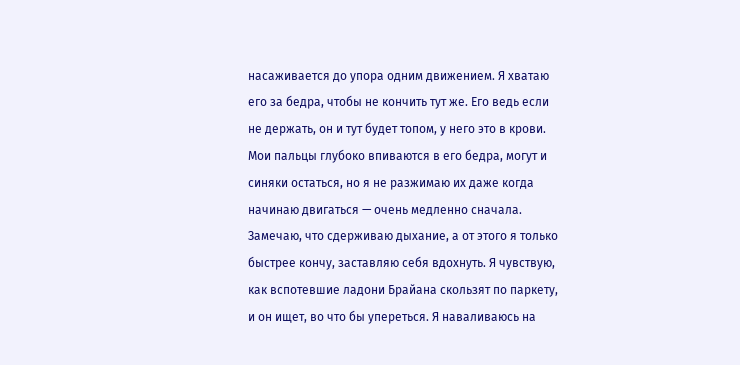насаживается до упора одним движением. Я хватаю его за бедра, чтобы не кончить тут же. Его ведь если не держать, он и тут будет топом, у него это в крови. Мои пальцы глубоко впиваются в его бедра, могут и синяки остаться, но я не разжимаю их даже когда начинаю двигаться — очень медленно сначала. Замечаю, что сдерживаю дыхание, а от этого я только быстрее кончу, заставляю себя вдохнуть. Я чувствую, как вспотевшие ладони Брайана скользят по паркету, и он ищет, во что бы упереться. Я наваливаюсь на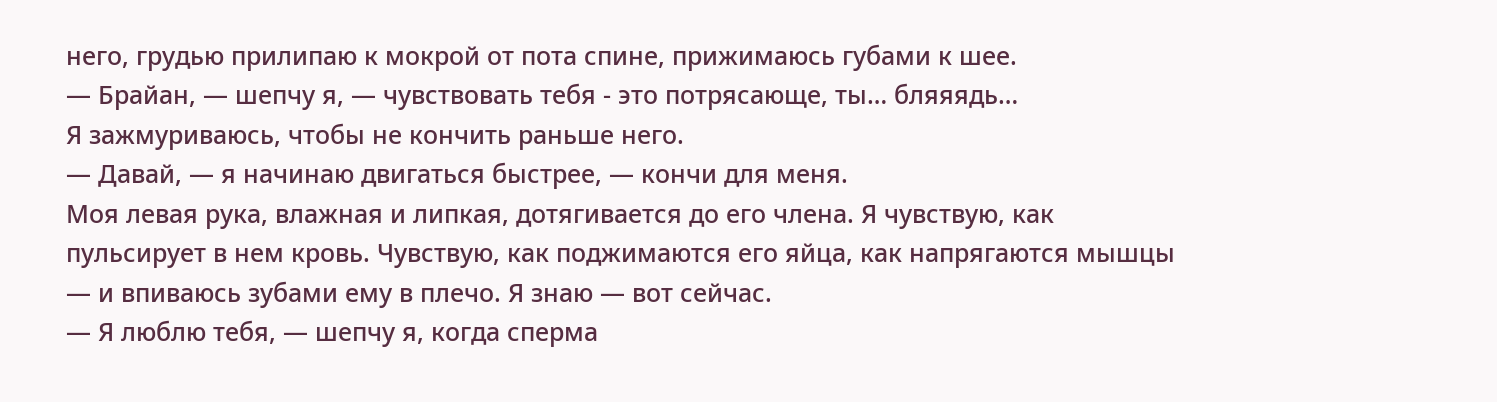него, грудью прилипаю к мокрой от пота спине, прижимаюсь губами к шее.
— Брайан, — шепчу я, — чувствовать тебя - это потрясающе, ты… бляяядь…
Я зажмуриваюсь, чтобы не кончить раньше него.
— Давай, — я начинаю двигаться быстрее, — кончи для меня.
Моя левая рука, влажная и липкая, дотягивается до его члена. Я чувствую, как пульсирует в нем кровь. Чувствую, как поджимаются его яйца, как напрягаются мышцы — и впиваюсь зубами ему в плечо. Я знаю — вот сейчас.
— Я люблю тебя, — шепчу я, когда сперма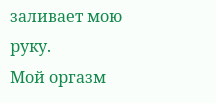заливает мою руку.
Мой оргазм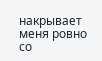накрывает меня ровно со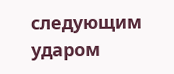следующим ударом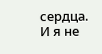сердца.
И я не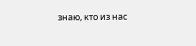знаю, кто из нас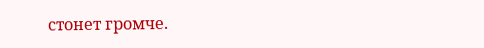стонет громче.